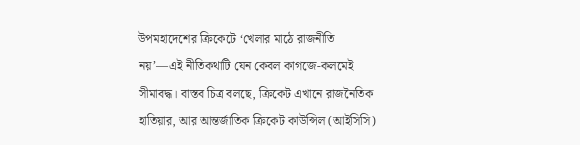উপমহাদেশের ক্রিকেটে ‘খেলার মাঠে রাজনীতি নয়’—এই নীতিকথাটি যেন কেবল কাগজে-কলমেই সীমাবদ্ধ। বাস্তব চিত্র বলছে, ক্রিকেট এখানে রাজনৈতিক হাতিয়ার, আর আন্তর্জাতিক ক্রিকেট কাউন্সিল (আইসিসি)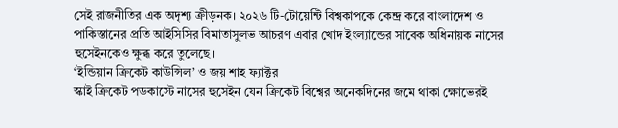সেই রাজনীতির এক অদৃশ্য ক্রীড়নক। ২০২৬ টি-টোয়েন্টি বিশ্বকাপকে কেন্দ্র করে বাংলাদেশ ও পাকিস্তানের প্রতি আইসিসির বিমাতাসুলভ আচরণ এবার খোদ ইংল্যান্ডের সাবেক অধিনায়ক নাসের হুসেইনকেও ক্ষুব্ধ করে তুলেছে।
‘ইন্ডিয়ান ক্রিকেট কাউন্সিল’ ও জয় শাহ ফ্যাক্টর
স্কাই ক্রিকেট পডকাস্টে নাসের হুসেইন যেন ক্রিকেট বিশ্বের অনেকদিনের জমে থাকা ক্ষোভেরই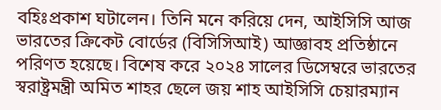বহিঃপ্রকাশ ঘটালেন। তিনি মনে করিয়ে দেন, আইসিসি আজ ভারতের ক্রিকেট বোর্ডের (বিসিসিআই) আজ্ঞাবহ প্রতিষ্ঠানে পরিণত হয়েছে। বিশেষ করে ২০২৪ সালের ডিসেম্বরে ভারতের স্বরাষ্ট্রমন্ত্রী অমিত শাহর ছেলে জয় শাহ আইসিসি চেয়ারম্যান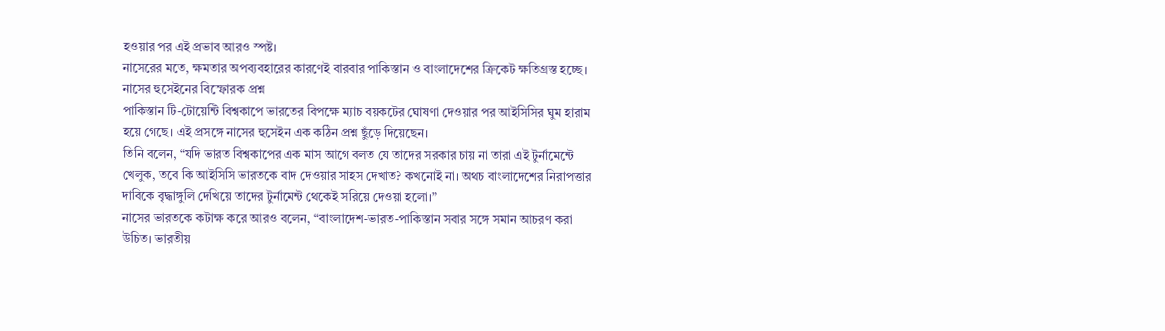হওয়ার পর এই প্রভাব আরও স্পষ্ট।
নাসেরের মতে, ক্ষমতার অপব্যবহারের কারণেই বারবার পাকিস্তান ও বাংলাদেশের ক্রিকেট ক্ষতিগ্রস্ত হচ্ছে।
নাসের হুসেইনের বিস্ফোরক প্রশ্ন
পাকিস্তান টি-টোয়েন্টি বিশ্বকাপে ভারতের বিপক্ষে ম্যাচ বয়কটের ঘোষণা দেওয়ার পর আইসিসির ঘুম হারাম হয়ে গেছে। এই প্রসঙ্গে নাসের হুসেইন এক কঠিন প্রশ্ন ছুঁড়ে দিয়েছেন।
তিনি বলেন, “যদি ভারত বিশ্বকাপের এক মাস আগে বলত যে তাদের সরকার চায় না তারা এই টুর্নামেন্টে খেলুক, তবে কি আইসিসি ভারতকে বাদ দেওয়ার সাহস দেখাত? কখনোই না। অথচ বাংলাদেশের নিরাপত্তার দাবিকে বৃদ্ধাঙ্গুলি দেখিয়ে তাদের টুর্নামেন্ট থেকেই সরিয়ে দেওয়া হলো।”
নাসের ভারতকে কটাক্ষ করে আরও বলেন, “বাংলাদেশ-ভারত-পাকিস্তান সবার সঙ্গে সমান আচরণ করা উচিত। ভারতীয়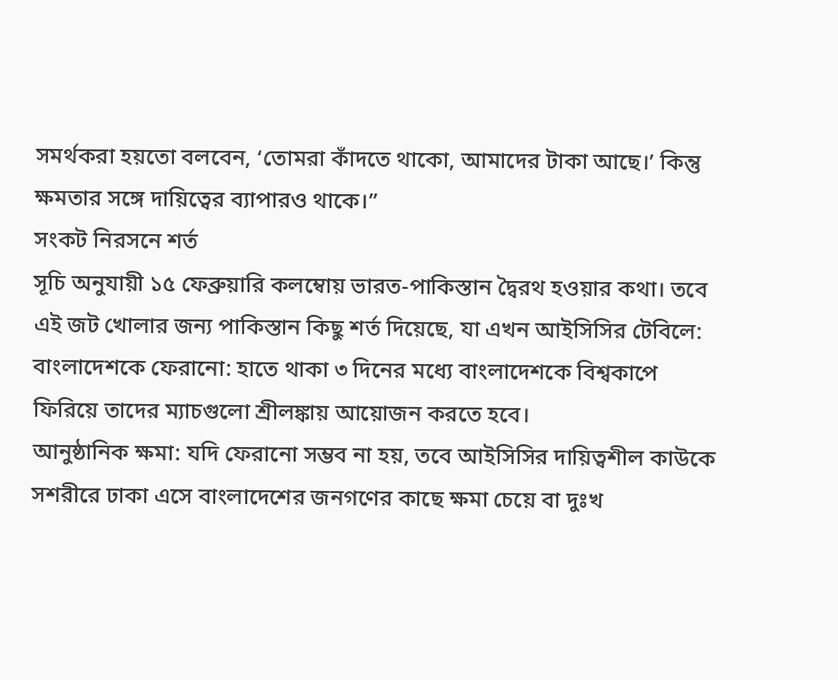সমর্থকরা হয়তো বলবেন, ‘তোমরা কাঁদতে থাকো, আমাদের টাকা আছে।’ কিন্তু ক্ষমতার সঙ্গে দায়িত্বের ব্যাপারও থাকে।”
সংকট নিরসনে শর্ত
সূচি অনুযায়ী ১৫ ফেব্রুয়ারি কলম্বোয় ভারত-পাকিস্তান দ্বৈরথ হওয়ার কথা। তবে এই জট খোলার জন্য পাকিস্তান কিছু শর্ত দিয়েছে, যা এখন আইসিসির টেবিলে:
বাংলাদেশকে ফেরানো: হাতে থাকা ৩ দিনের মধ্যে বাংলাদেশকে বিশ্বকাপে ফিরিয়ে তাদের ম্যাচগুলো শ্রীলঙ্কায় আয়োজন করতে হবে।
আনুষ্ঠানিক ক্ষমা: যদি ফেরানো সম্ভব না হয়, তবে আইসিসির দায়িত্বশীল কাউকে সশরীরে ঢাকা এসে বাংলাদেশের জনগণের কাছে ক্ষমা চেয়ে বা দুঃখ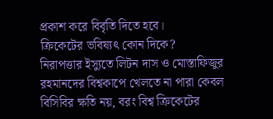প্রকাশ করে বিবৃতি দিতে হবে।
ক্রিকেটের ভবিষ্যৎ কোন দিকে?
নিরাপত্তার ইস্যুতে লিটন দাস ও মোস্তাফিজুর রহমানদের বিশ্বকাপে খেলতে না পারা কেবল বিসিবির ক্ষতি নয়, বরং বিশ্ব ক্রিকেটের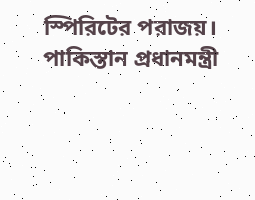স্পিরিটের পরাজয়। পাকিস্তান প্রধানমন্ত্রী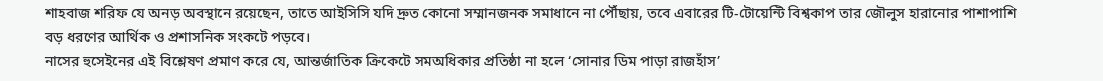শাহবাজ শরিফ যে অনড় অবস্থানে রয়েছেন, তাতে আইসিসি যদি দ্রুত কোনো সম্মানজনক সমাধানে না পৌঁছায়, তবে এবারের টি-টোয়েন্টি বিশ্বকাপ তার জৌলুস হারানোর পাশাপাশি বড় ধরণের আর্থিক ও প্রশাসনিক সংকটে পড়বে।
নাসের হুসেইনের এই বিশ্লেষণ প্রমাণ করে যে, আন্তর্জাতিক ক্রিকেটে সমঅধিকার প্রতিষ্ঠা না হলে ‘সোনার ডিম পাড়া রাজহাঁস’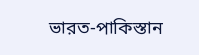ভারত-পাকিস্তান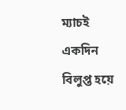ম্যাচই একদিন বিলুপ্ত হয়ে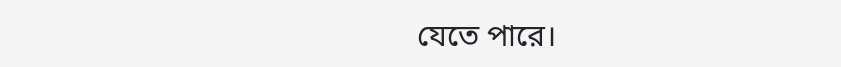যেতে পারে।